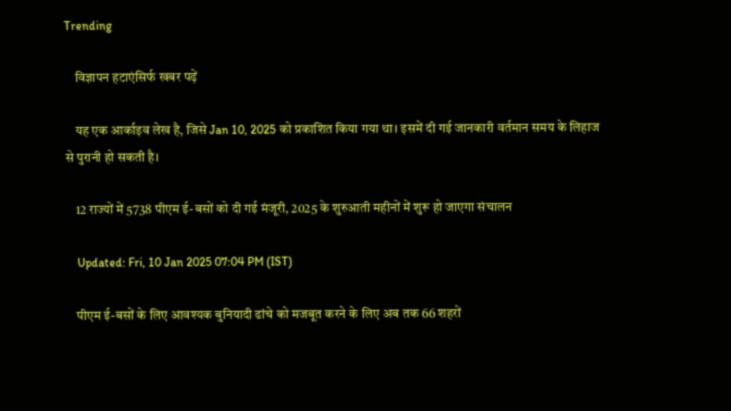Trending

    विज्ञापन हटाएंसिर्फ खबर पढ़ें

    यह एक आर्काइव लेख है, जिसे Jan 10, 2025 को प्रकाशित किया गया था। इसमें दी गई जानकारी वर्तमान समय के लिहाज से पुरानी हो सकती है।

    12 राज्यों में 5738 पीएम ई-बसों को दी गई मंजूरी, 2025 के शुरुआती महीनों में शुरू हो जाएगा संचालन

    Updated: Fri, 10 Jan 2025 07:04 PM (IST)

    पीएम ई-बसों के लिए आवश्यक बुनियादी ढांचे को मजबूत करने के लिए अब तक 66 शहरों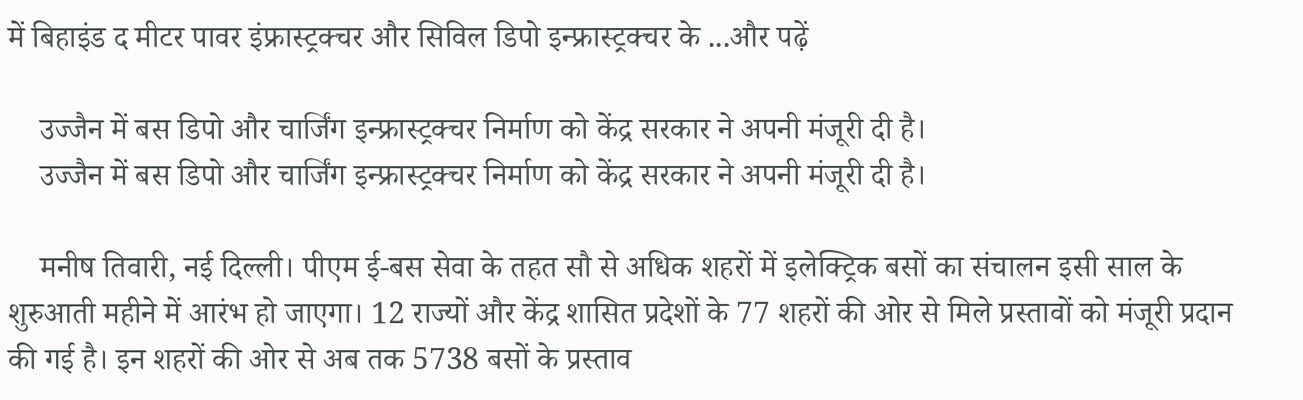में बिहाइंड द मीटर पावर इंफ्रास्ट्रक्चर और सिविल डिपो इन्फ्रास्ट्रक्चर के ...और पढ़ें

    उज्जैन में बस डिपो और चार्जिंग इन्फ्रास्ट्रक्चर निर्माण को केंद्र सरकार ने अपनी मंजूरी दी है।
    उज्जैन में बस डिपो और चार्जिंग इन्फ्रास्ट्रक्चर निर्माण को केंद्र सरकार ने अपनी मंजूरी दी है।

    मनीष तिवारी, नई दिल्ली। पीएम ई-बस सेवा के तहत सौ से अधिक शहरों में इलेक्ट्रिक बसों का संचालन इसी साल के शुरुआती महीने में आरंभ हो जाएगा। 12 राज्यों और केंद्र शासित प्रदेशों के 77 शहरों की ओर से मिले प्रस्तावों को मंजूरी प्रदान की गई है। इन शहरों की ओर से अब तक 5738 बसों के प्रस्ताव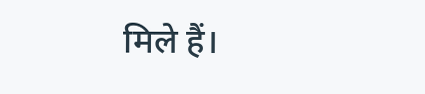मिले हैं।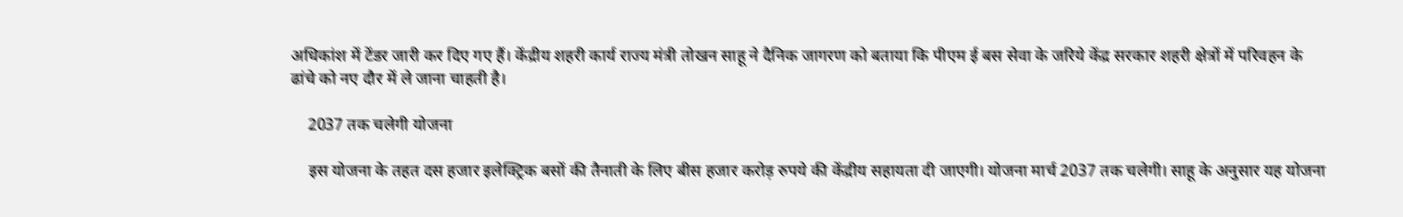अधिकांश में टेंडर जारी कर दिए गए हैं। केंद्रीय शहरी कार्य राज्य मंत्री तोखन साहू ने दैनिक जागरण को बताया कि पीएम ई बस सेवा के जरिये केंद्र सरकार शहरी क्षेत्रों में परिवहन के ढांचे को नए दौर में ले जाना चाहती है।

    2037 तक चलेगी योजना

    इस योजना के तहत दस हजार इलेक्ट्रिक बसों की तैनाती के लिए बीस हजार करोड़ रुपये की केंद्रीय सहायता दी जाएगी। योजना मार्च 2037 तक चलेगी। साहू के अनुसार यह योजना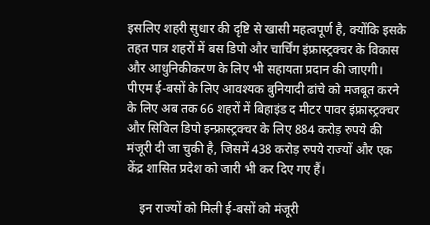इसलिए शहरी सुधार की दृष्टि से खासी महत्वपूर्ण है, क्योंकि इसके तहत पात्र शहरों में बस डिपो और चार्चिंग इंफ्रास्ट्रक्चर के विकास और आधुनिकीकरण के लिए भी सहायता प्रदान की जाएगी। पीएम ई-बसों के लिए आवश्यक बुनियादी ढांचे को मजबूत करने के लिए अब तक 66 शहरों में बिहाइंड द मीटर पावर इंफ्रास्ट्रक्चर और सिविल डिपो इन्फ्रास्ट्रक्चर के लिए 884 करोड़ रुपये की मंजूरी दी जा चुकी है, जिसमें 438 करोड़ रुपये राज्यों और एक केंद्र शासित प्रदेश को जारी भी कर दिए गए हैं।

    इन राज्यों को मिली ई-बसों को मंजूरी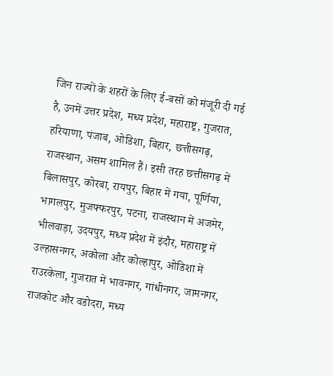जिन राज्यों के शहरों के लिए ई-बसों को मंजूरी दी गई है, उनमें उत्तर प्रदेश, मध्य प्रदेश, महाराष्ट्र, गुजरात, हरियाणा, पंजाब, ओडिशा, बिहार, छत्तीसगढ़, राजस्थान, असम शामिल हैं। इसी तरह छत्तीसगढ़ में बिलासपुर, कोरबा, रायपुर, बिहार में गया, पूर्णिया, भागलपुर, मुजफ्फरपुर, पटना, राजस्थान में अजमेर, भीलवाड़ा, उदयपुर, मध्य प्रदेश में इंदौर, महाराष्ट्र में उल्हासनगर, अकोला और कोल्हापुर, ओडिशा में राउरकेला, गुजरात में भावनगर, गांधीनगर, जामनगर, राजकोट और वडोदरा, मध्य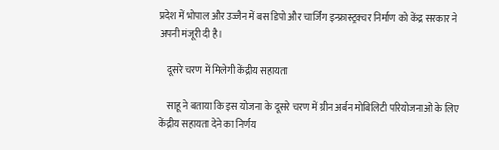प्रदेश में भोपाल और उज्जैन में बस डिपो और चार्जिंग इन्फ्रास्ट्रक्चर निर्माण को केंद्र सरकार ने अपनी मंजूरी दी है।

    दूसरे चरण में मिलेगी केंद्रीय सहायता

    साहू ने बताया कि इस योजना के दूसरे चरण में ग्रीन अर्बन मोबिलिटी परियोजनाओं के लिए केंद्रीय सहायता देने का निर्णय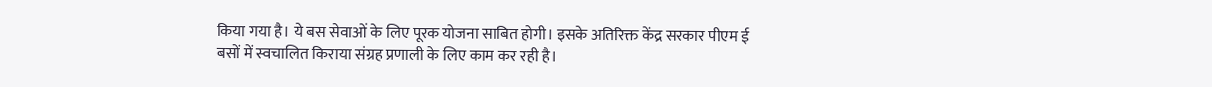किया गया है। ये बस सेवाओं के लिए पूरक योजना साबित होगी। इसके अतिरिक्त केंद्र सरकार पीएम ई बसों में स्वचालित किराया संग्रह प्रणाली के लिए काम कर रही है।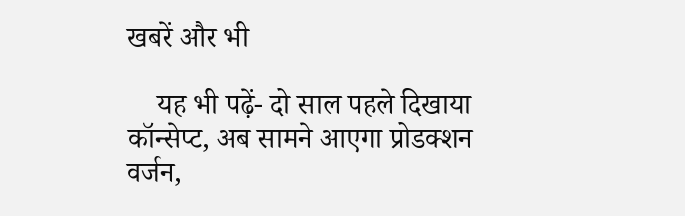खबरें और भी

    यह भी पढ़ें- दो साल पहले दिखाया कॉन्‍सेप्‍ट, अब सामने आएगा प्रोडक्‍शन वर्जन,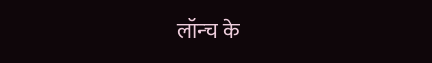लॉन्‍च के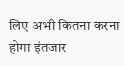लिए अभी कितना करना होगा इंतजार